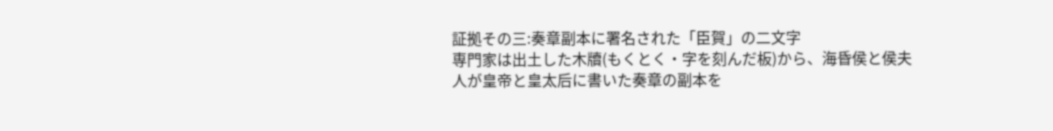証拠その三:奏章副本に署名された「臣賀」の二文字
専門家は出土した木牘(もくとく・字を刻んだ板)から、海昏侯と侯夫人が皇帝と皇太后に書いた奏章の副本を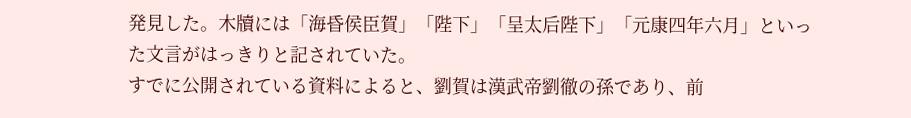発見した。木牘には「海昏侯臣賀」「陛下」「呈太后陛下」「元康四年六月」といった文言がはっきりと記されていた。
すでに公開されている資料によると、劉賀は漢武帝劉徹の孫であり、前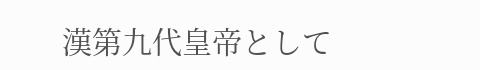漢第九代皇帝として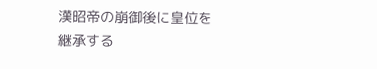漢昭帝の崩御後に皇位を継承する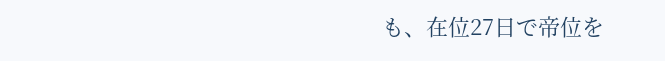も、在位27日で帝位を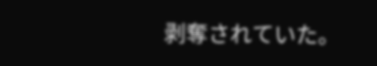剥奪されていた。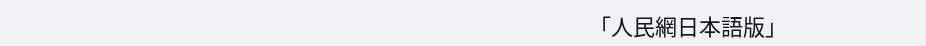「人民網日本語版」